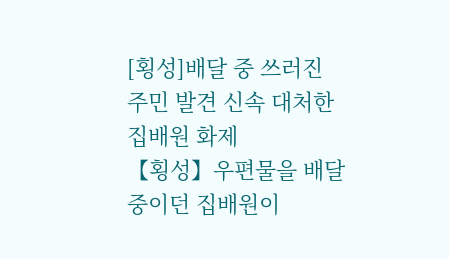[횡성]배달 중 쓰러진 주민 발견 신속 대처한 집배원 화제
【횡성】우편물을 배달중이던 집배원이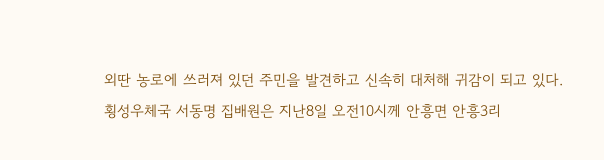외딴 농로에 쓰러져 있던 주민을 발견하고 신속히 대처해 귀감이 되고 있다.
횡성우체국 서동명 집배원은 지난8일 오전10시께 안흥면 안흥3리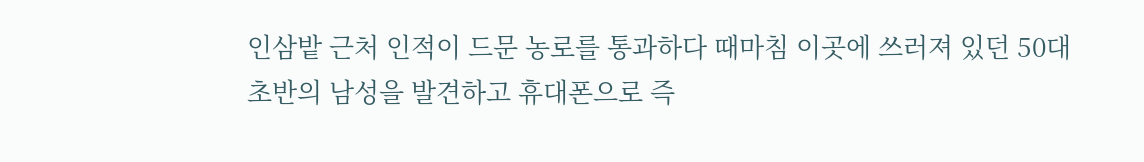인삼밭 근처 인적이 드문 농로를 통과하다 때마침 이곳에 쓰러져 있던 50대 초반의 남성을 발견하고 휴대폰으로 즉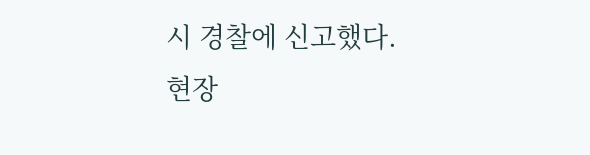시 경찰에 신고했다.
현장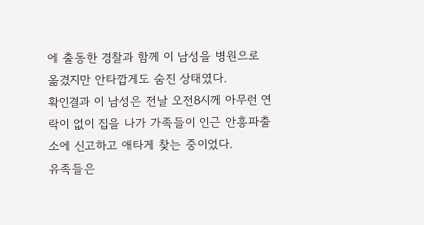에 출동한 경찰과 함께 이 남성을 병원으로 옮겼지만 안타깝게도 숨진 상태였다.
확인결과 이 남성은 전날 오전8시께 아무런 연락이 없이 집을 나가 가족들이 인근 안흥파출소에 신고하고 애타게 찾는 중이었다.
유족들은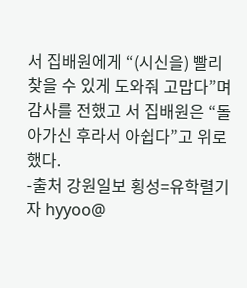서 집배원에게 “(시신을) 빨리 찾을 수 있게 도와줘 고맙다”며 감사를 전했고 서 집배원은 “돌아가신 후라서 아쉽다”고 위로했다.
-출처 강원일보 횡성=유학렬기자 hyyoo@